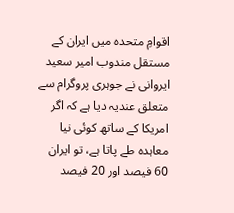اقوامِ متحدہ میں ایران کے مستقل مندوب امیر سعید ایروانی نے جوہری پروگرام سے متعلق عندیہ دیا ہے کہ اگر امریکا کے ساتھ کوئی نیا معاہدہ طے پاتا ہے، تو ایران 60 فیصد اور 20 فیصد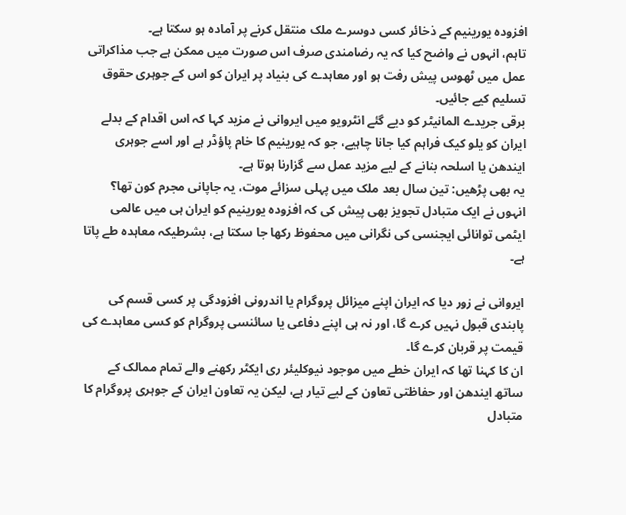افزودہ یورینیم کے ذخائر کسی دوسرے ملک منتقل کرنے پر آمادہ ہو سکتا ہے۔
تاہم، انہوں نے واضح کیا کہ یہ رضامندی صرف اس صورت میں ممکن ہے جب مذاکراتی عمل میں ٹھوس پیش رفت ہو اور معاہدے کی بنیاد پر ایران کو اس کے جوہری حقوق تسلیم کیے جائیں۔
برقی جریدے المانیٹر کو دیے گئے انٹرویو میں ایروانی نے مزید کہا کہ اس اقدام کے بدلے ایران کو یلو کیک فراہم کیا جانا چاہیے، جو کہ یورینیم کا خام پاؤڈر ہے اور اسے جوہری ایندھن یا اسلحہ بنانے کے لیے مزید عمل سے گزارنا ہوتا ہے۔
یہ بھی پڑھیں: تین سال بعد ملک میں پہلی سزائے موت، یہ جاپانی مجرم کون تھا؟
انہوں نے ایک متبادل تجویز بھی پیش کی کہ افزودہ یورینیم کو ایران ہی میں عالمی ایٹمی توانائی ایجنسی کی نگرانی میں محفوظ رکھا جا سکتا ہے، بشرطیکہ معاہدہ طے پاتا ہے۔

ایروانی نے زور دیا کہ ایران اپنے میزائل پروگرام یا اندرونی افزودگی پر کسی قسم کی پابندی قبول نہیں کرے گا، اور نہ ہی اپنے دفاعی یا سائنسی پروگرام کو کسی معاہدے کی قیمت پر قربان کرے گا۔
ان کا کہنا تھا کہ ایران خطے میں موجود نیوکلیئر ری ایکٹر رکھنے والے تمام ممالک کے ساتھ ایندھن اور حفاظتی تعاون کے لیے تیار ہے، لیکن یہ تعاون ایران کے جوہری پروگرام کا متبادل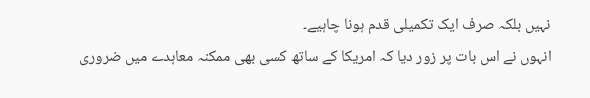نہیں بلکہ صرف ایک تکمیلی قدم ہونا چاہیے۔
انہوں نے اس بات پر زور دیا کہ امریکا کے ساتھ کسی بھی ممکنہ معاہدے میں ضروری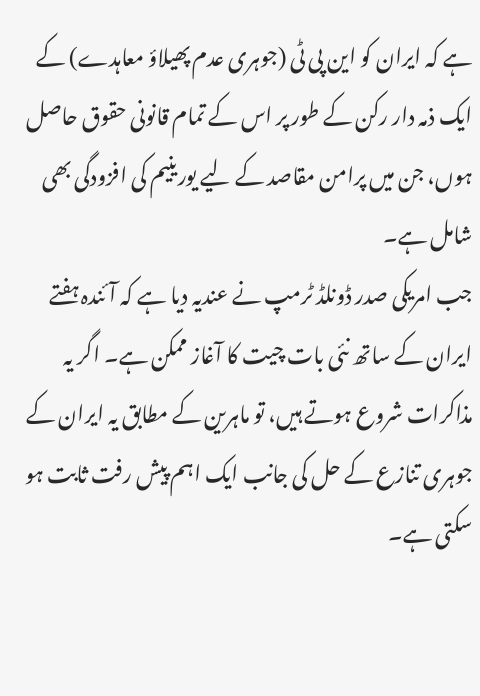ہے کہ ایران کو این پی ٹی (جوہری عدم پھیلاؤ معاہدے) کے ایک ذمہ دار رکن کے طور پر اس کے تمام قانونی حقوق حاصل ہوں، جن میں پرامن مقاصد کے لیے یورینیم کی افزودگی بھی شامل ہے۔
جب امریکی صدر ڈونلڈ ٹرمپ نے عندیہ دیا ہے کہ آئندہ ہفتے ایران کے ساتھ نئی بات چیت کا آغاز ممکن ہے۔ اگر یہ مذاکرات شروع ہوتے ہیں، تو ماہرین کے مطابق یہ ایران کے جوہری تنازع کے حل کی جانب ایک اہم پیش رفت ثابت ہو سکتی ہے۔